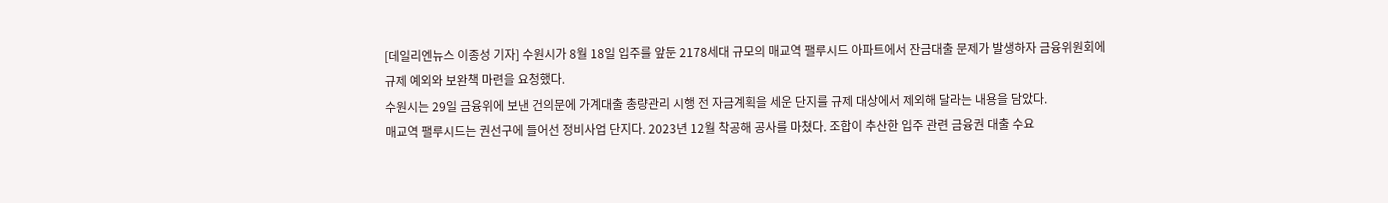[데일리엔뉴스 이종성 기자] 수원시가 8월 18일 입주를 앞둔 2178세대 규모의 매교역 팰루시드 아파트에서 잔금대출 문제가 발생하자 금융위원회에 규제 예외와 보완책 마련을 요청했다.
수원시는 29일 금융위에 보낸 건의문에 가계대출 총량관리 시행 전 자금계획을 세운 단지를 규제 대상에서 제외해 달라는 내용을 담았다.
매교역 팰루시드는 권선구에 들어선 정비사업 단지다. 2023년 12월 착공해 공사를 마쳤다. 조합이 추산한 입주 관련 금융권 대출 수요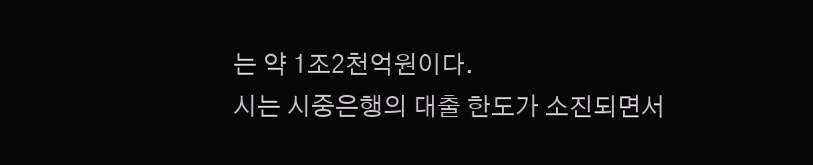는 약 1조2천억원이다.
시는 시중은행의 대출 한도가 소진되면서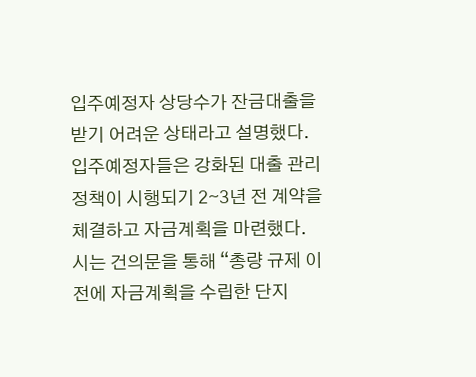입주예정자 상당수가 잔금대출을 받기 어려운 상태라고 설명했다.
입주예정자들은 강화된 대출 관리 정책이 시행되기 2∼3년 전 계약을 체결하고 자금계획을 마련했다.
시는 건의문을 통해 “총량 규제 이전에 자금계획을 수립한 단지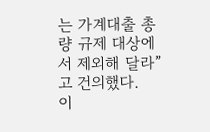는 가계대출 총량 규제 대상에서 제외해 달라”고 건의했다.
이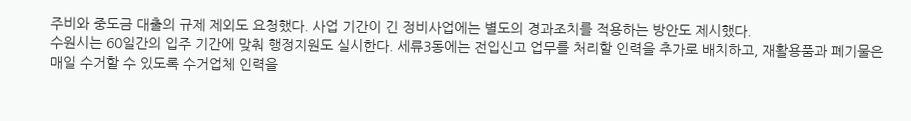주비와 중도금 대출의 규제 제외도 요청했다. 사업 기간이 긴 정비사업에는 별도의 경과조치를 적용하는 방안도 제시했다.
수원시는 60일간의 입주 기간에 맞춰 행정지원도 실시한다. 세류3동에는 전입신고 업무를 처리할 인력을 추가로 배치하고, 재활용품과 폐기물은 매일 수거할 수 있도록 수거업체 인력을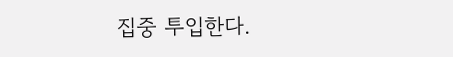집중 투입한다.